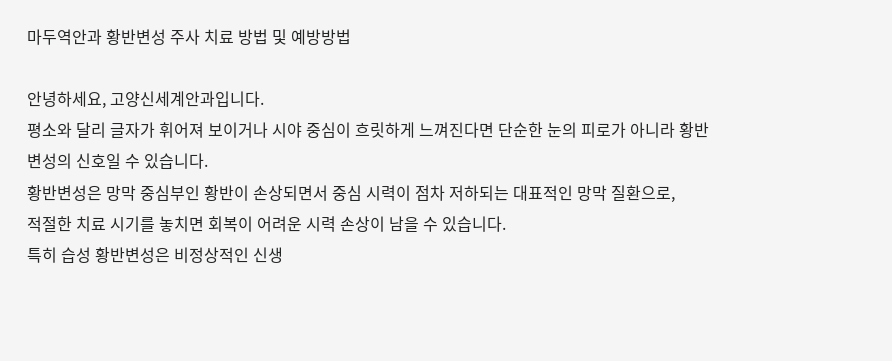마두역안과 황반변성 주사 치료 방법 및 예방방법

안녕하세요, 고양신세계안과입니다.
평소와 달리 글자가 휘어져 보이거나 시야 중심이 흐릿하게 느껴진다면 단순한 눈의 피로가 아니라 황반변성의 신호일 수 있습니다.
황반변성은 망막 중심부인 황반이 손상되면서 중심 시력이 점차 저하되는 대표적인 망막 질환으로,
적절한 치료 시기를 놓치면 회복이 어려운 시력 손상이 남을 수 있습니다.
특히 습성 황반변성은 비정상적인 신생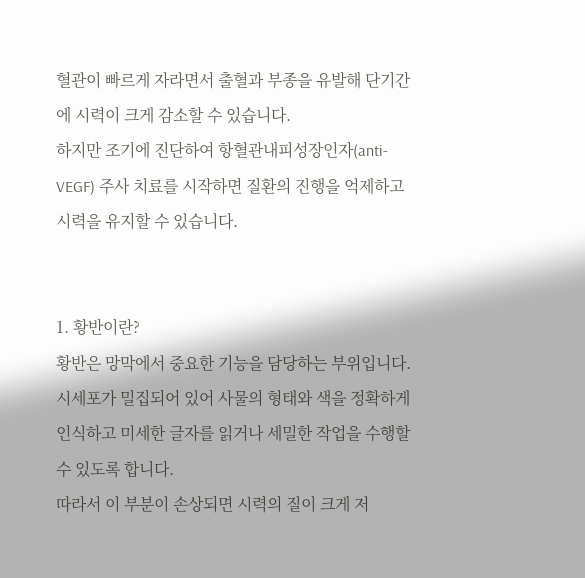혈관이 빠르게 자라면서 출혈과 부종을 유발해 단기간에 시력이 크게 감소할 수 있습니다.
하지만 조기에 진단하여 항혈관내피성장인자(anti-VEGF) 주사 치료를 시작하면 질환의 진행을 억제하고 시력을 유지할 수 있습니다.


1. 황반이란?
황반은 망막에서 중요한 기능을 담당하는 부위입니다.
시세포가 밀집되어 있어 사물의 형태와 색을 정확하게 인식하고 미세한 글자를 읽거나 세밀한 작업을 수행할 수 있도록 합니다.
따라서 이 부분이 손상되면 시력의 질이 크게 저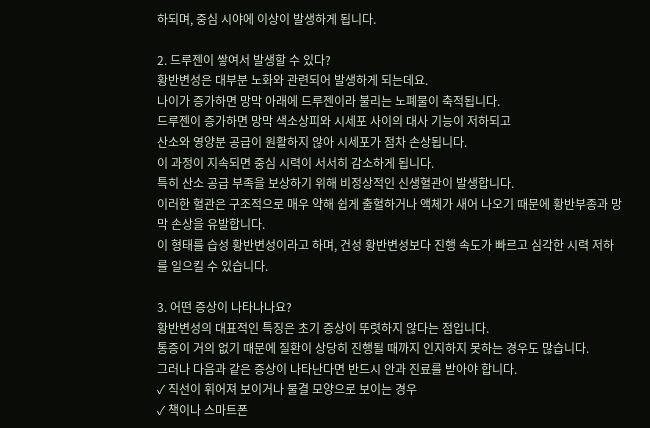하되며, 중심 시야에 이상이 발생하게 됩니다.

2. 드루젠이 쌓여서 발생할 수 있다?
황반변성은 대부분 노화와 관련되어 발생하게 되는데요.
나이가 증가하면 망막 아래에 드루젠이라 불리는 노폐물이 축적됩니다.
드루젠이 증가하면 망막 색소상피와 시세포 사이의 대사 기능이 저하되고
산소와 영양분 공급이 원활하지 않아 시세포가 점차 손상됩니다.
이 과정이 지속되면 중심 시력이 서서히 감소하게 됩니다.
특히 산소 공급 부족을 보상하기 위해 비정상적인 신생혈관이 발생합니다.
이러한 혈관은 구조적으로 매우 약해 쉽게 출혈하거나 액체가 새어 나오기 때문에 황반부종과 망막 손상을 유발합니다.
이 형태를 습성 황반변성이라고 하며, 건성 황반변성보다 진행 속도가 빠르고 심각한 시력 저하를 일으킬 수 있습니다.

3. 어떤 증상이 나타나나요?
황반변성의 대표적인 특징은 초기 증상이 뚜렷하지 않다는 점입니다.
통증이 거의 없기 때문에 질환이 상당히 진행될 때까지 인지하지 못하는 경우도 많습니다.
그러나 다음과 같은 증상이 나타난다면 반드시 안과 진료를 받아야 합니다.
✓ 직선이 휘어져 보이거나 물결 모양으로 보이는 경우
✓ 책이나 스마트폰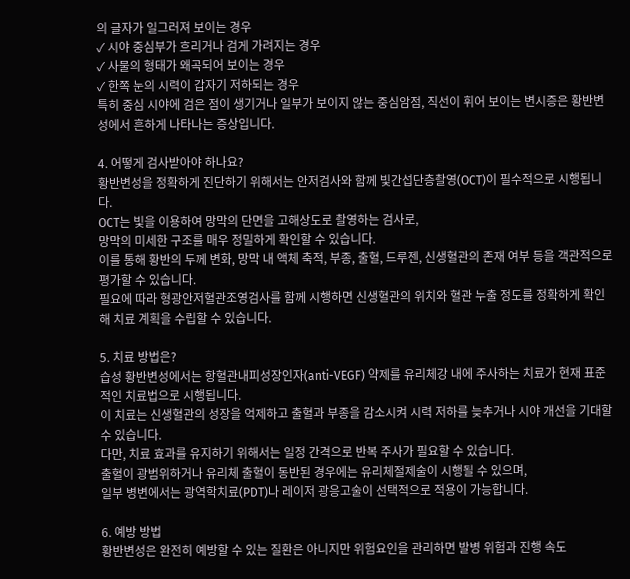의 글자가 일그러져 보이는 경우
✓ 시야 중심부가 흐리거나 검게 가려지는 경우
✓ 사물의 형태가 왜곡되어 보이는 경우
✓ 한쪽 눈의 시력이 갑자기 저하되는 경우
특히 중심 시야에 검은 점이 생기거나 일부가 보이지 않는 중심암점, 직선이 휘어 보이는 변시증은 황반변성에서 흔하게 나타나는 증상입니다.

4. 어떻게 검사받아야 하나요?
황반변성을 정확하게 진단하기 위해서는 안저검사와 함께 빛간섭단층촬영(OCT)이 필수적으로 시행됩니다.
OCT는 빛을 이용하여 망막의 단면을 고해상도로 촬영하는 검사로,
망막의 미세한 구조를 매우 정밀하게 확인할 수 있습니다.
이를 통해 황반의 두께 변화, 망막 내 액체 축적, 부종, 출혈, 드루젠, 신생혈관의 존재 여부 등을 객관적으로 평가할 수 있습니다.
필요에 따라 형광안저혈관조영검사를 함께 시행하면 신생혈관의 위치와 혈관 누출 정도를 정확하게 확인해 치료 계획을 수립할 수 있습니다.

5. 치료 방법은?
습성 황반변성에서는 항혈관내피성장인자(anti-VEGF) 약제를 유리체강 내에 주사하는 치료가 현재 표준적인 치료법으로 시행됩니다.
이 치료는 신생혈관의 성장을 억제하고 출혈과 부종을 감소시켜 시력 저하를 늦추거나 시야 개선을 기대할 수 있습니다.
다만, 치료 효과를 유지하기 위해서는 일정 간격으로 반복 주사가 필요할 수 있습니다.
출혈이 광범위하거나 유리체 출혈이 동반된 경우에는 유리체절제술이 시행될 수 있으며,
일부 병변에서는 광역학치료(PDT)나 레이저 광응고술이 선택적으로 적용이 가능합니다.

6. 예방 방법
황반변성은 완전히 예방할 수 있는 질환은 아니지만 위험요인을 관리하면 발병 위험과 진행 속도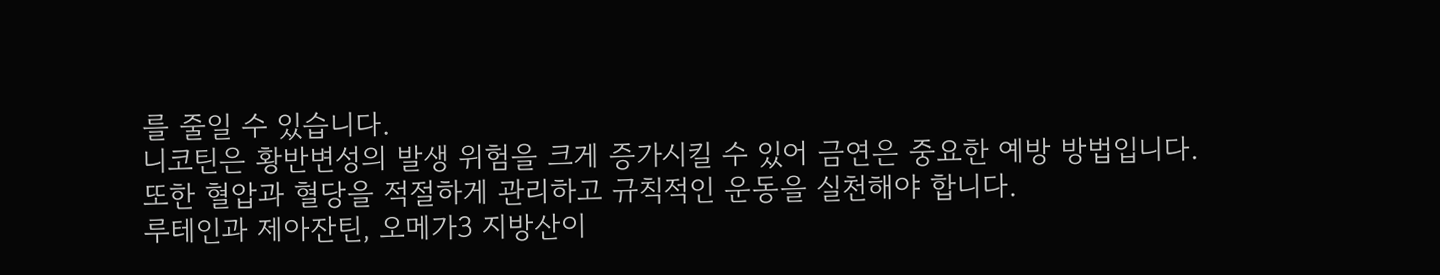를 줄일 수 있습니다.
니코틴은 황반변성의 발생 위험을 크게 증가시킬 수 있어 금연은 중요한 예방 방법입니다.
또한 혈압과 혈당을 적절하게 관리하고 규칙적인 운동을 실천해야 합니다.
루테인과 제아잔틴, 오메가3 지방산이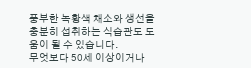풍부한 녹황색 채소와 생선을 충분히 섭취하는 식습관도 도움이 될 수 있습니다.
무엇보다 50세 이상이거나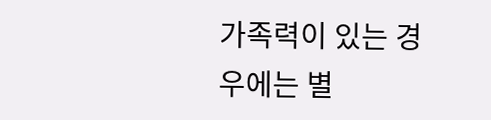가족력이 있는 경우에는 별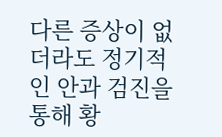다른 증상이 없더라도 정기적인 안과 검진을 통해 황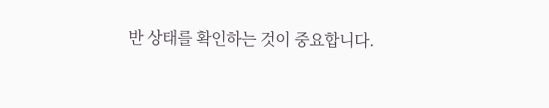반 상태를 확인하는 것이 중요합니다.